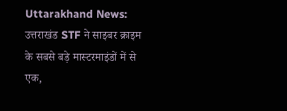Uttarakhand News: उत्तराखंड STF ने साइबर क्राइम के सबसे बड़े मास्टरमाइंडों में से एक,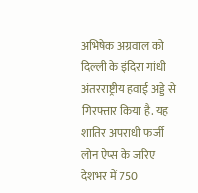अभिषेक अग्रवाल को दिल्ली के इंदिरा गांधी अंतरराष्ट्रीय हवाई अड्डे से गिरफ्तार किया है. यह शातिर अपराधी फर्जी लोन ऐप्स के जरिए देशभर में 750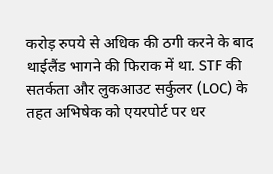करोड़ रुपये से अधिक की ठगी करने के बाद थाईलैंड भागने की फिराक में था. STF की सतर्कता और लुकआउट सर्कुलर (LOC) के तहत अभिषेक को एयरपोर्ट पर धर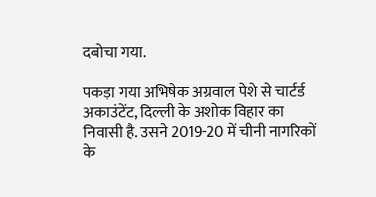दबोचा गया.

पकड़ा गया अभिषेक अग्रवाल पेशे से चार्टर्ड अकाउंटेंट, दिल्ली के अशोक विहार का निवासी है. उसने 2019-20 में चीनी नागरिकों के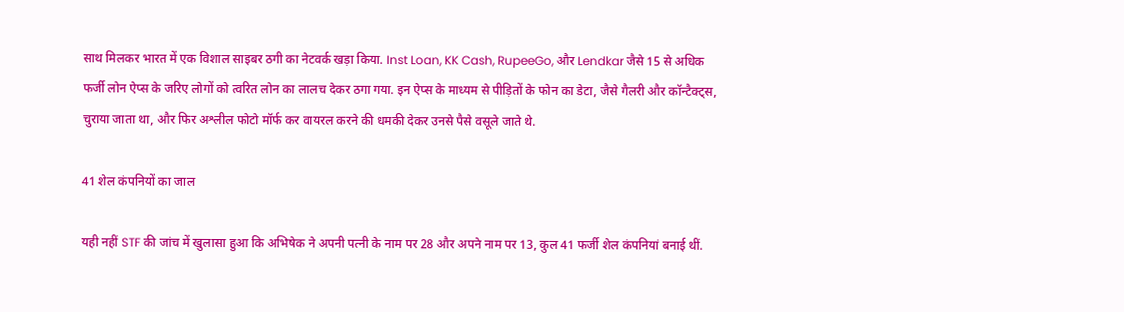साथ मिलकर भारत में एक विशाल साइबर ठगी का नेटवर्क खड़ा किया. Inst Loan, KK Cash, RupeeGo, और Lendkar जैसे 15 से अधिक फर्जी लोन ऐप्स के जरिए लोगों को त्वरित लोन का लालच देकर ठगा गया. इन ऐप्स के माध्यम से पीड़ितों के फोन का डेटा, जैसे गैलरी और कॉन्टैक्ट्स, चुराया जाता था, और फिर अश्लील फोटो मॉर्फ कर वायरल करने की धमकी देकर उनसे पैसे वसूले जाते थे.

41 शेल कंपनियों का जाल

यही नहीं STF की जांच में खुलासा हुआ कि अभिषेक ने अपनी पत्नी के नाम पर 28 और अपने नाम पर 13, कुल 41 फर्जी शेल कंपनियां बनाई थीं.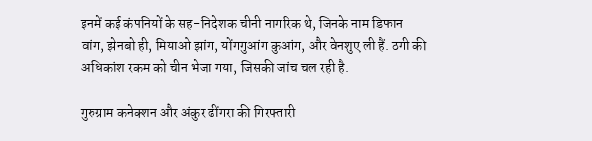इनमें कई कंपनियों के सह-निदेशक चीनी नागरिक थे, जिनके नाम डिफान वांग, झेनबो ही, मियाओ झांग, योंगगुआंग कुआंग, और वेनशुए ली हैं. ठगी की अधिकांश रकम को चीन भेजा गया, जिसकी जांच चल रही है.

गुरुग्राम कनेक्शन और अंकुर ढींगरा की गिरफ्तारी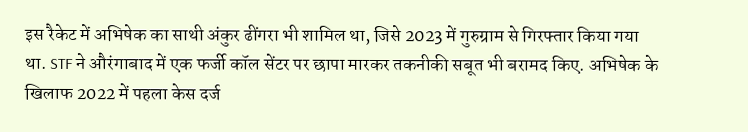इस रैकेट में अभिषेक का साथी अंकुर ढींगरा भी शामिल था, जिसे 2023 में गुरुग्राम से गिरफ्तार किया गया था. STF ने औरंगाबाद में एक फर्जी कॉल सेंटर पर छापा मारकर तकनीकी सबूत भी बरामद किए. अभिषेक के खिलाफ 2022 में पहला केस दर्ज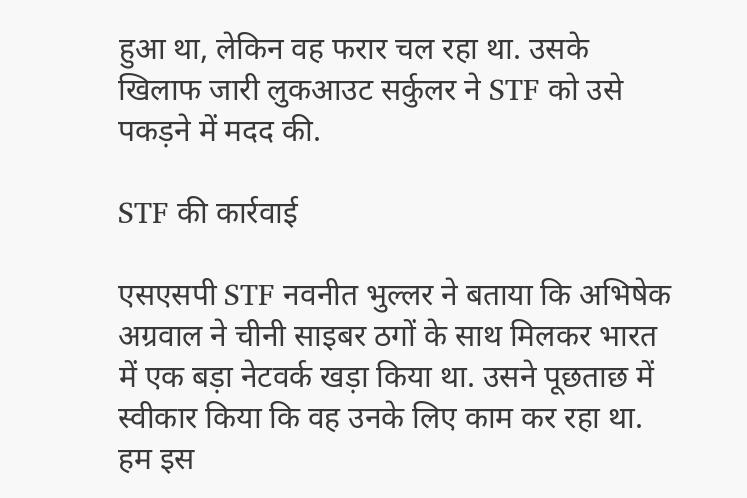हुआ था, लेकिन वह फरार चल रहा था. उसके खिलाफ जारी लुकआउट सर्कुलर ने STF को उसे पकड़ने में मदद की.

STF की कार्रवाई

एसएसपी STF नवनीत भुल्लर ने बताया कि अभिषेक अग्रवाल ने चीनी साइबर ठगों के साथ मिलकर भारत में एक बड़ा नेटवर्क खड़ा किया था. उसने पूछताछ में स्वीकार किया कि वह उनके लिए काम कर रहा था. हम इस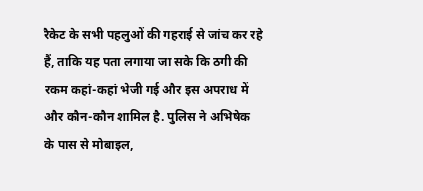रैकेट के सभी पहलुओं की गहराई से जांच कर रहे हैं, ताकि यह पता लगाया जा सके कि ठगी की रकम कहां-कहां भेजी गई और इस अपराध में और कौन-कौन शामिल है. पुलिस ने अभिषेक के पास से मोबाइल,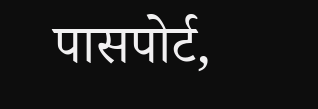पासपोर्ट,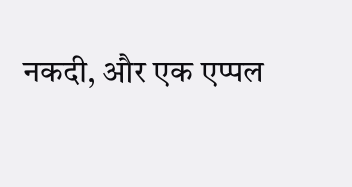नकदी, और एक एप्पल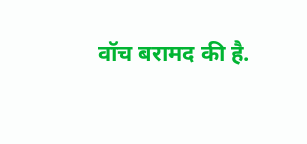वॉच बरामद की है.